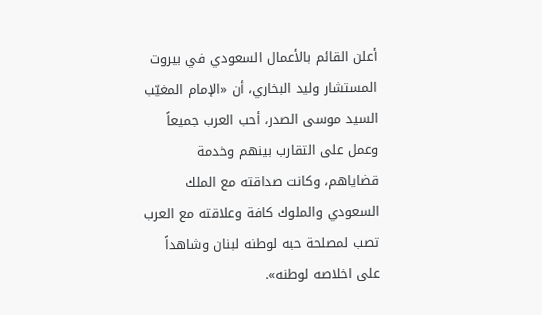أعلن القائم بالأعمال السعودي في بيروت المستشار وليد البخاري، أن «الإمام المغيّب السيد موسى الصدر، أحب العرب جميعاً وعمل على التقارب بينهم وخدمة قضاياهم، وكانت صداقته مع الملك السعودي والملوك كافة وعلاقته مع العرب تصب لمصلحة حبه لوطنه لبنان وشاهداً على اخلاصه لوطنه».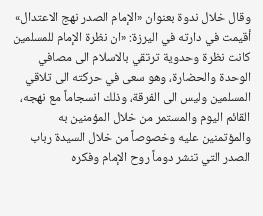وقال خلال ندوة بعنوان «الإمام الصدر نهج الاعتدال» أقيمت في دارته في اليرزة: «ان نظرة الإمام للمسلمين كانت نظرة وحدوية ترتقي بالاسلام الى مصافي الوحدة والحضارة، وهو سعى في حركته الى تلاقي المسلمين وليس الى الفرقة، وذلك انسجاماً مع نهجه، القائم اليوم والمستمر من خلال المؤمنين به والمؤتمنين عليه وخصوصاً من خلال السيدة رباب الصدر التي تنشر دوماً روح الإمام وفكره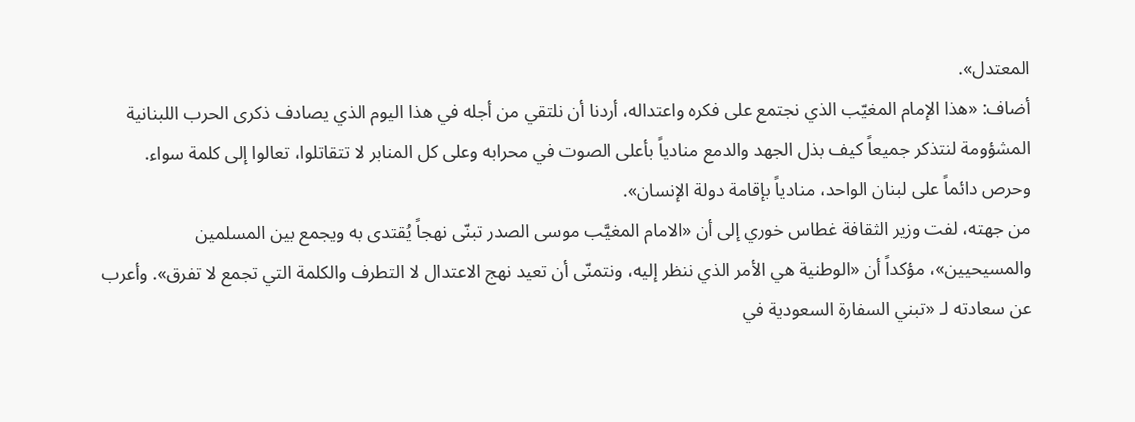المعتدل».
أضاف: «هذا الإمام المغيّب الذي نجتمع على فكره واعتداله، أردنا أن نلتقي من أجله في هذا اليوم الذي يصادف ذكرى الحرب اللبنانية المشؤومة لنتذكر جميعاً كيف بذل الجهد والدمع منادياً بأعلى الصوت في محرابه وعلى كل المنابر لا تتقاتلوا، تعالوا إلى كلمة سواء. وحرص دائماً على لبنان الواحد، منادياً بإقامة دولة الإنسان».
من جهته، لفت وزير الثقافة غطاس خوري إلى أن «الامام المغيَّب موسى الصدر تبنّى نهجاً يُقتدى به ويجمع بين المسلمين والمسيحيين»، مؤكداً أن «الوطنية هي الأمر الذي ننظر إليه، ونتمنّى أن تعيد نهج الاعتدال لا التطرف والكلمة التي تجمع لا تفرق». وأعرب عن سعادته لـ «تبني السفارة السعودية في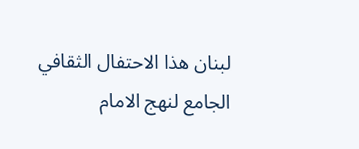لبنان هذا الاحتفال الثقافي الجامع لنهج الامام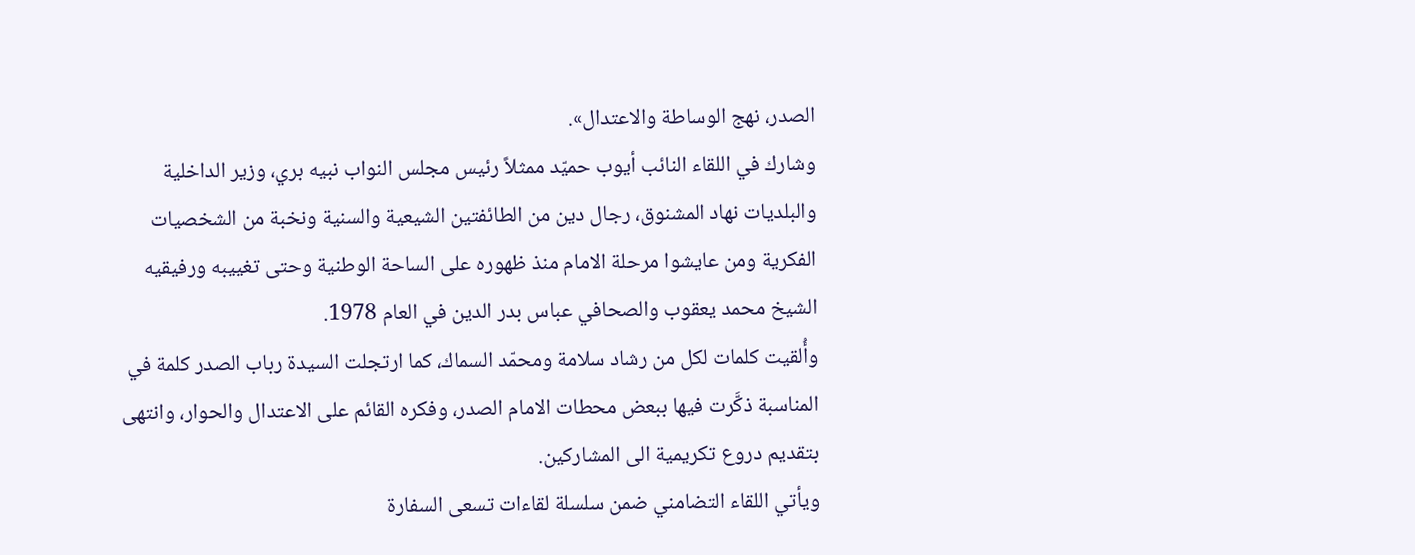الصدر، نهج الوساطة والاعتدال».
وشارك في اللقاء النائب أيوب حميّد ممثلاً رئيس مجلس النواب نبيه بري، وزير الداخلية والبلديات نهاد المشنوق، رجال دين من الطائفتين الشيعية والسنية ونخبة من الشخصيات الفكرية ومن عايشوا مرحلة الامام منذ ظهوره على الساحة الوطنية وحتى تغييبه ورفيقيه الشيخ محمد يعقوب والصحافي عباس بدر الدين في العام 1978.
وأُلقيت كلمات لكل من رشاد سلامة ومحمّد السماك، كما ارتجلت السيدة رباب الصدر كلمة في المناسبة ذكَّرت فيها ببعض محطات الامام الصدر، وفكره القائم على الاعتدال والحوار، وانتهى بتقديم دروع تكريمية الى المشاركين.
ويأتي اللقاء التضامني ضمن سلسلة لقاءات تسعى السفارة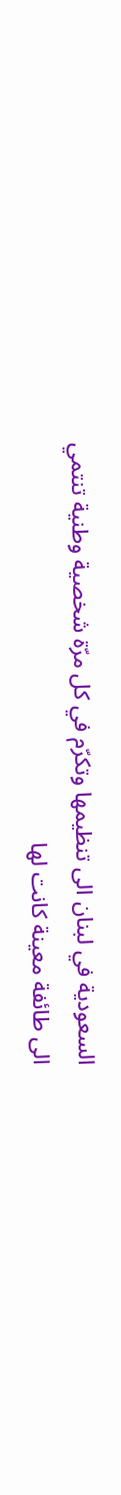السعودية في لبنان الى تنظيمها وتكرّم في كل مرّة شخصية وطنية تنتمي الى طائفة معينة كانت لها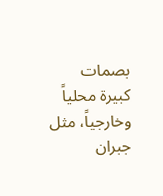بصمات كبيرة محلياً وخارجياً، مثل جبران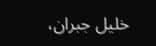خليل جبران،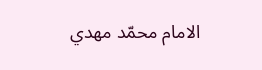الامام محمّد مهدي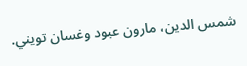شمس الدين، مارون عبود وغسان تويني.